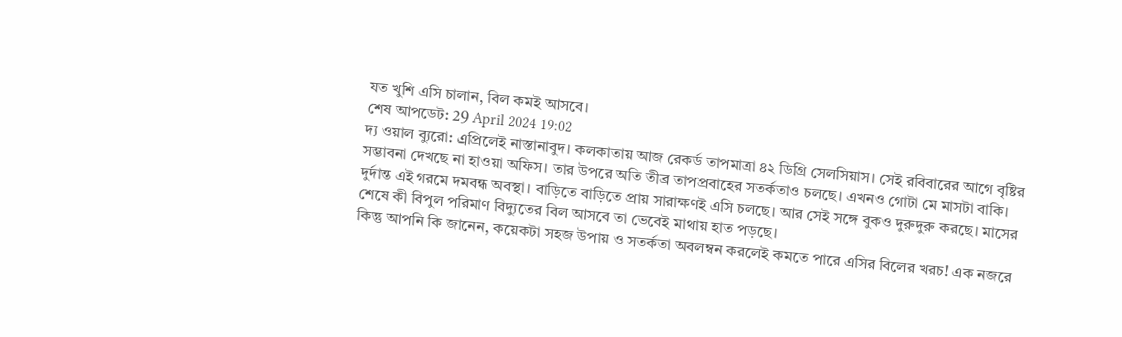যত খুশি এসি চালান, বিল কমই আসবে।
শেষ আপডেট: 29 April 2024 19:02
দ্য ওয়াল ব্যুরো: এ্রপ্রিলেই নাস্তানাবুদ। কলকাতায় আজ রেকর্ড তাপমাত্রা ৪২ ডিগ্রি সেলসিয়াস। সেই রবিবারের আগে বৃষ্টির সম্ভাবনা দেখছে না হাওয়া অফিস। তার উপরে অতি তীব্র তাপপ্রবাহের সতর্কতাও চলছে। এখনও গোটা মে মাসটা বাকি। দুর্দান্ত এই গরমে দমবন্ধ অবস্থা। বাড়িতে বাড়িতে প্রায় সারাক্ষণই এসি চলছে। আর সেই সঙ্গে বুকও দুরুদুরু করছে। মাসের শেষে কী বিপুল পরিমাণ বিদ্যুতের বিল আসবে তা ভেবেই মাথায় হাত পড়ছে।
কিন্তু আপনি কি জানেন, কয়েকটা সহজ উপায় ও সতর্কতা অবলম্বন করলেই কমতে পারে এসির বিলের খরচ! এক নজরে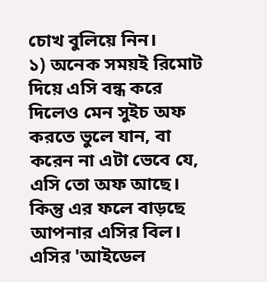চোখ বুলিয়ে নিন।
১) অনেক সময়ই রিমোট দিয়ে এসি বন্ধ করে দিলেও মেন সুইচ অফ করতে ভুলে যান, বা করেন না এটা ভেবে যে, এসি তো অফ আছে। কিন্তু এর ফলে বাড়ছে আপনার এসির বিল। এসির 'আইডেল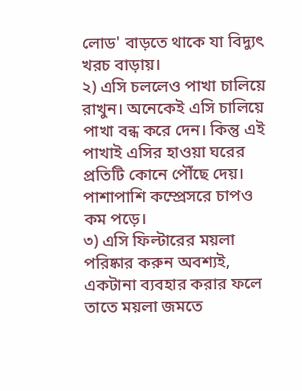লোড' বাড়তে থাকে যা বিদ্যুৎ খরচ বাড়ায়।
২) এসি চললেও পাখা চালিয়ে রাখুন। অনেকেই এসি চালিয়ে পাখা বন্ধ করে দেন। কিন্তু এই পাখাই এসির হাওয়া ঘরের প্রতিটি কোনে পৌঁছে দেয়। পাশাপাশি কম্প্রেসরে চাপও কম পড়ে।
৩) এসি ফিল্টারের ময়লা পরিষ্কার করুন অবশ্যই, একটানা ব্যবহার করার ফলে তাতে ময়লা জমতে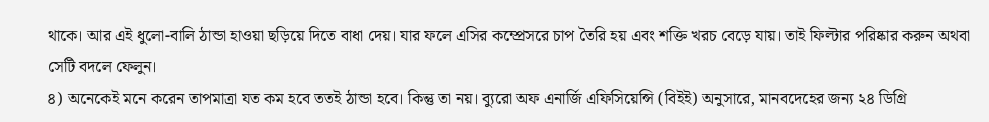থাকে। আর এই ধুলো-বালি ঠান্ডা হাওয়া ছড়িয়ে দিতে বাধা দেয়। যার ফলে এসির কম্প্রেসরে চাপ তৈরি হয় এবং শক্তি খরচ বেড়ে যায়। তাই ফিল্টার পরিষ্কার করুন অথবা সেটি বদলে ফেলুন।
৪) অনেকেই মনে করেন তাপমাত্রা যত কম হবে ততই ঠান্ডা হবে। কিন্তু তা নয়। ব্যুরো অফ এনার্জি এফিসিয়েন্সি (বিইই) অনুসারে, মানবদেহের জন্য ২৪ ডিগ্রি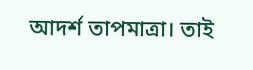আদর্শ তাপমাত্রা। তাই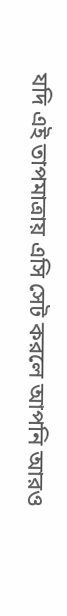যদি এই তাপমাত্রায় এসি সেট করলে আপনি আরও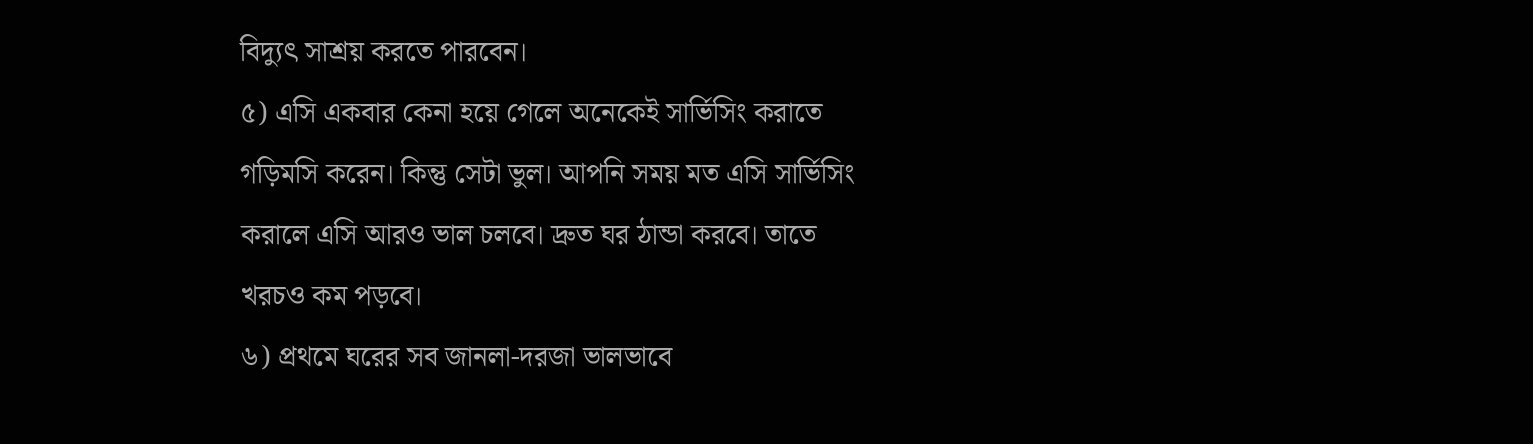বিদ্যুৎ সাশ্রয় করতে পারবেন।
৫) এসি একবার কেনা হয়ে গেলে অনেকেই সার্ভিসিং করাতে গড়িমসি করেন। কিন্তু সেটা ভুল। আপনি সময় মত এসি সার্ভিসিং করালে এসি আরও ভাল চলবে। দ্রুত ঘর ঠান্ডা করবে। তাতে খরচও কম পড়বে।
৬) প্রথমে ঘরের সব জানলা-দরজা ভালভাবে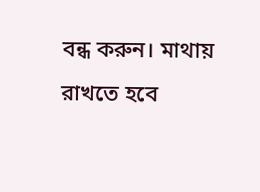বন্ধ করুন। মাথায় রাখতে হবে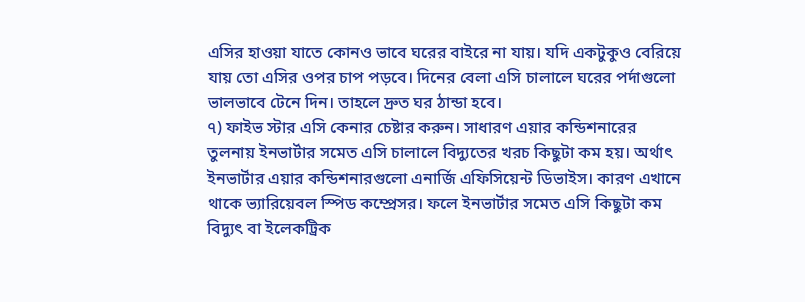এসির হাওয়া যাতে কোনও ভাবে ঘরের বাইরে না যায়। যদি একটুকুও বেরিয়ে যায় তো এসির ওপর চাপ পড়বে। দিনের বেলা এসি চালালে ঘরের পর্দাগুলো ভালভাবে টেনে দিন। তাহলে দ্রুত ঘর ঠান্ডা হবে।
৭) ফাইভ স্টার এসি কেনার চেষ্টার করুন। সাধারণ এয়ার কন্ডিশনারের তুলনায় ইনভার্টার সমেত এসি চালালে বিদ্যুতের খরচ কিছুটা কম হয়। অর্থাৎ ইনভার্টার এয়ার কন্ডিশনারগুলো এনার্জি এফিসিয়েন্ট ডিভাইস। কারণ এখানে থাকে ভ্যারিয়েবল স্পিড কম্প্রেসর। ফলে ইনভার্টার সমেত এসি কিছুটা কম বিদ্যুৎ বা ইলেকট্রিক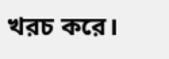খরচ করে।